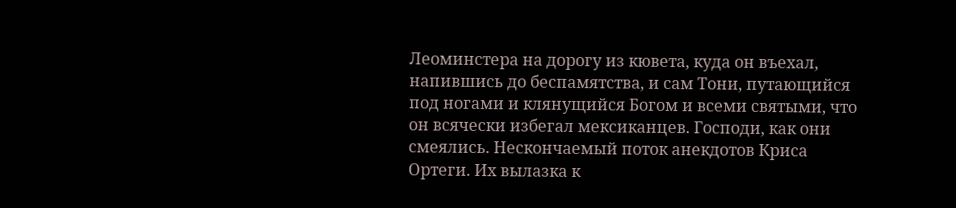Леоминстера на дорогу из кювета, куда он въехал, напившись до беспамятства, и сам Тони, путающийся под ногами и клянущийся Богом и всеми святыми, что он всячески избегал мексиканцев. Господи, как они смеялись. Нескончаемый поток анекдотов Криса Ортеги. Их вылазка к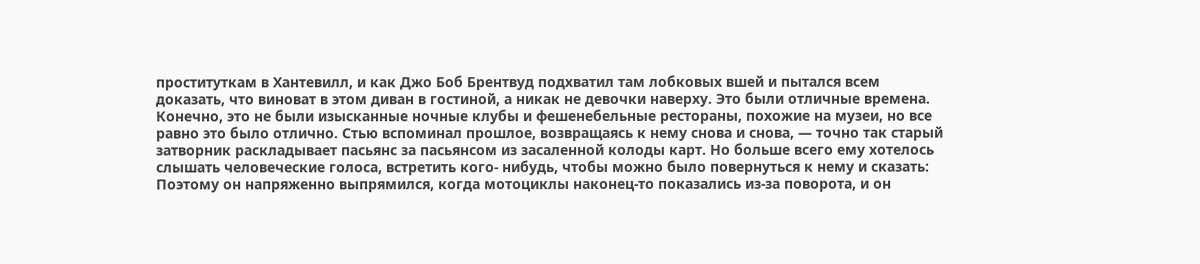проституткам в Хантевилл, и как Джо Боб Брентвуд подхватил там лобковых вшей и пытался всем доказать, что виноват в этом диван в гостиной, а никак не девочки наверху. Это были отличные времена. Конечно, это не были изысканные ночные клубы и фешенебельные рестораны, похожие на музеи, но все равно это было отлично. Стью вспоминал прошлое, возвращаясь к нему снова и снова, — точно так старый затворник раскладывает пасьянс за пасьянсом из засаленной колоды карт. Но больше всего ему хотелось слышать человеческие голоса, встретить кого- нибудь, чтобы можно было повернуться к нему и сказать:
Поэтому он напряженно выпрямился, когда мотоциклы наконец-то показались из-за поворота, и он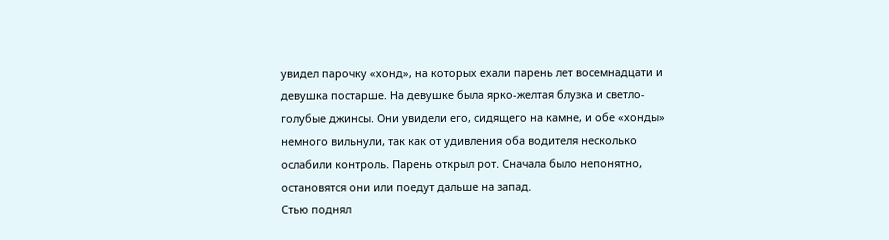увидел парочку «хонд», на которых ехали парень лет восемнадцати и девушка постарше. На девушке была ярко-желтая блузка и светло-голубые джинсы. Они увидели его, сидящего на камне, и обе «хонды» немного вильнули, так как от удивления оба водителя несколько ослабили контроль. Парень открыл рот. Сначала было непонятно, остановятся они или поедут дальше на запад.
Стью поднял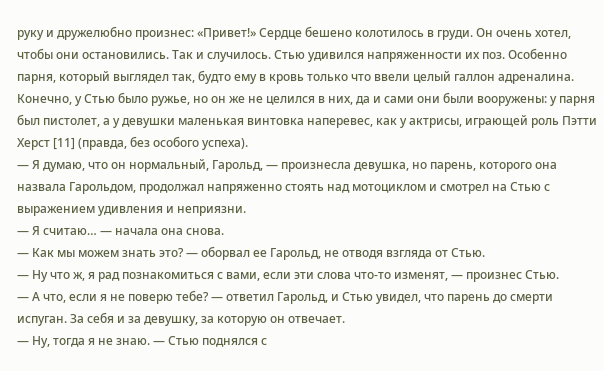руку и дружелюбно произнес: «Привет!» Сердце бешено колотилось в груди. Он очень хотел, чтобы они остановились. Так и случилось. Стью удивился напряженности их поз. Особенно парня, который выглядел так, будто ему в кровь только что ввели целый галлон адреналина. Конечно, у Стью было ружье, но он же не целился в них, да и сами они были вооружены: у парня был пистолет, а у девушки маленькая винтовка наперевес, как у актрисы, играющей роль Пэтти Херст [11] (правда, без особого успеха).
— Я думаю, что он нормальный, Гарольд, — произнесла девушка, но парень, которого она назвала Гарольдом, продолжал напряженно стоять над мотоциклом и смотрел на Стью с выражением удивления и неприязни.
— Я считаю… — начала она снова.
— Как мы можем знать это? — оборвал ее Гарольд, не отводя взгляда от Стью.
— Ну что ж, я рад познакомиться с вами, если эти слова что-то изменят, — произнес Стью.
— А что, если я не поверю тебе? — ответил Гарольд, и Стью увидел, что парень до смерти испуган. За себя и за девушку, за которую он отвечает.
— Ну, тогда я не знаю. — Стью поднялся с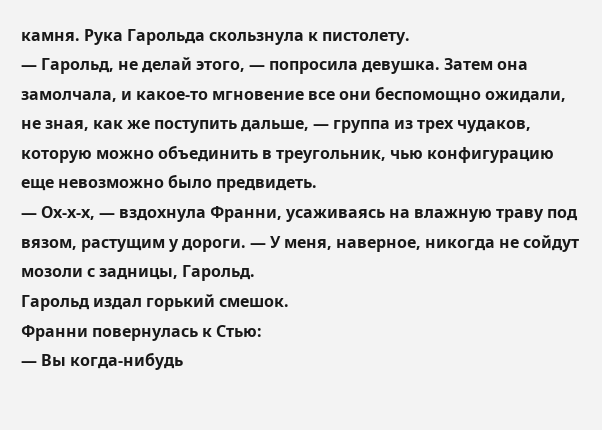камня. Рука Гарольда скользнула к пистолету.
— Гарольд, не делай этого, — попросила девушка. Затем она замолчала, и какое-то мгновение все они беспомощно ожидали, не зная, как же поступить дальше, — группа из трех чудаков, которую можно объединить в треугольник, чью конфигурацию еще невозможно было предвидеть.
— Ох-х-х, — вздохнула Франни, усаживаясь на влажную траву под вязом, растущим у дороги. — У меня, наверное, никогда не сойдут мозоли с задницы, Гарольд.
Гарольд издал горький смешок.
Франни повернулась к Стью:
— Вы когда-нибудь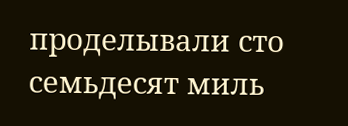проделывали сто семьдесят миль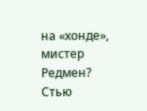на «хонде», мистер Редмен?
Стью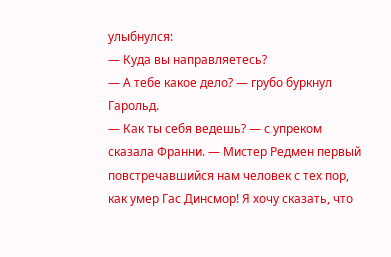улыбнулся:
— Куда вы направляетесь?
— А тебе какое дело? — грубо буркнул Гарольд.
— Как ты себя ведешь? — с упреком сказала Франни. — Мистер Редмен первый повстречавшийся нам человек с тех пор, как умер Гас Динсмор! Я хочу сказать, что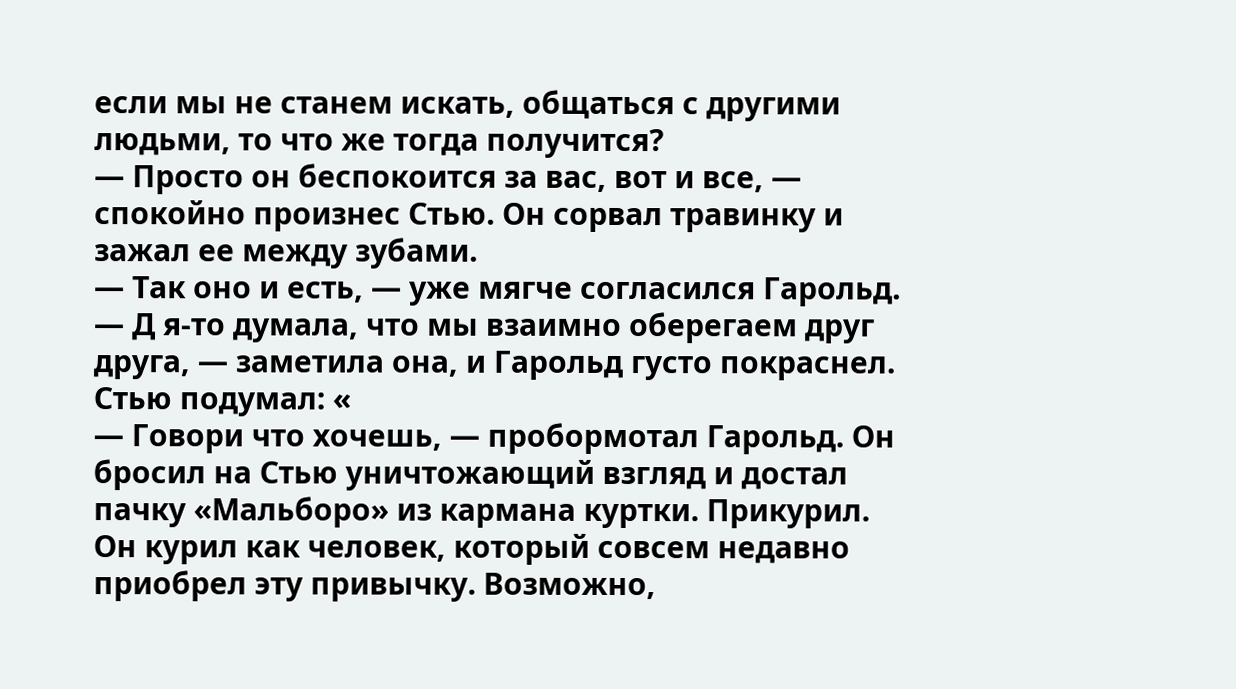если мы не станем искать, общаться с другими людьми, то что же тогда получится?
— Просто он беспокоится за вас, вот и все, — спокойно произнес Стью. Он сорвал травинку и зажал ее между зубами.
— Так оно и есть, — уже мягче согласился Гарольд.
— Д я-то думала, что мы взаимно оберегаем друг друга, — заметила она, и Гарольд густо покраснел.
Стью подумал: «
— Говори что хочешь, — пробормотал Гарольд. Он бросил на Стью уничтожающий взгляд и достал пачку «Мальборо» из кармана куртки. Прикурил. Он курил как человек, который совсем недавно приобрел эту привычку. Возможно,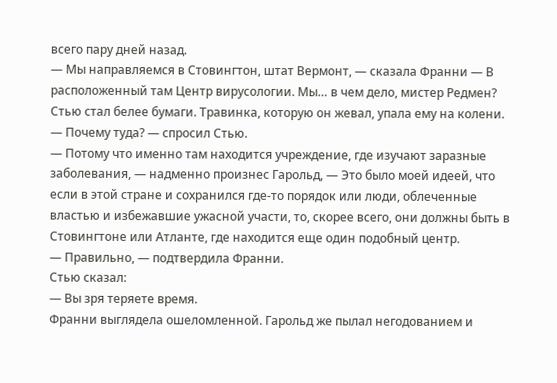всего пару дней назад.
— Мы направляемся в Стовингтон, штат Вермонт, — сказала Франни — В расположенный там Центр вирусологии. Мы… в чем дело, мистер Редмен?
Стью стал белее бумаги. Травинка, которую он жевал, упала ему на колени.
— Почему туда? — спросил Стью.
— Потому что именно там находится учреждение, где изучают заразные заболевания, — надменно произнес Гарольд, — Это было моей идеей, что если в этой стране и сохранился где-то порядок или люди, облеченные властью и избежавшие ужасной участи, то, скорее всего, они должны быть в Стовингтоне или Атланте, где находится еще один подобный центр.
— Правильно, — подтвердила Франни.
Стью сказал:
— Вы зря теряете время.
Франни выглядела ошеломленной. Гарольд же пылал негодованием и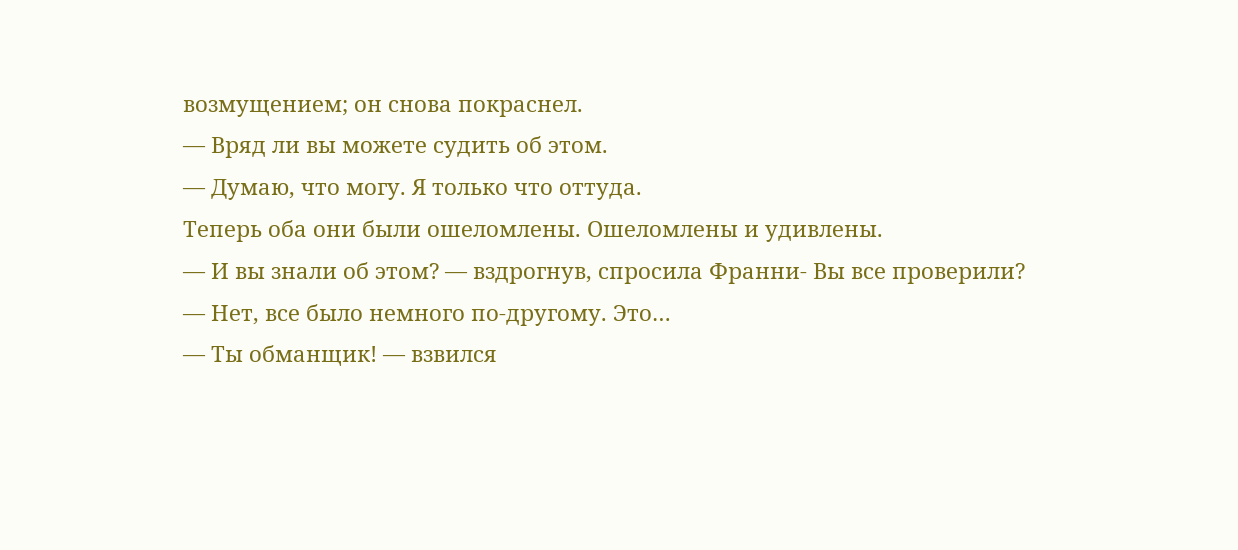возмущением; он снова покраснел.
— Вряд ли вы можете судить об этом.
— Думаю, что могу. Я только что оттуда.
Теперь оба они были ошеломлены. Ошеломлены и удивлены.
— И вы знали об этом? — вздрогнув, спросила Франни- Вы все проверили?
— Нет, все было немного по-другому. Это…
— Ты обманщик! — взвился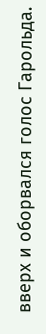вверх и оборвался голос Гарольда.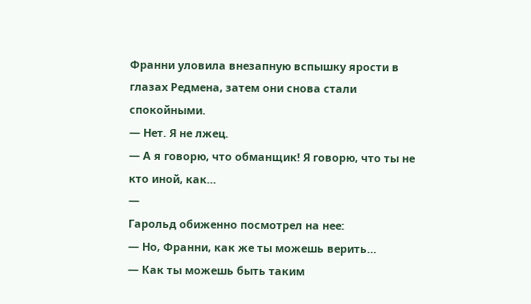Франни уловила внезапную вспышку ярости в глазах Редмена, затем они снова стали спокойными.
— Нет. Я не лжец.
— А я говорю, что обманщик! Я говорю, что ты не кто иной, как…
—
Гарольд обиженно посмотрел на нее:
— Но, Франни, как же ты можешь верить…
— Как ты можешь быть таким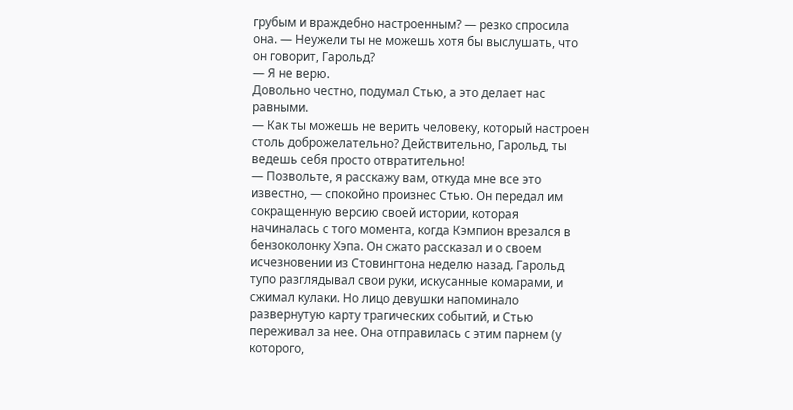грубым и враждебно настроенным? — резко спросила она. — Неужели ты не можешь хотя бы выслушать, что он говорит, Гарольд?
— Я не верю.
Довольно честно, подумал Стью, а это делает нас равными.
— Как ты можешь не верить человеку, который настроен столь доброжелательно? Действительно, Гарольд, ты ведешь себя просто отвратительно!
— Позвольте, я расскажу вам, откуда мне все это известно, — спокойно произнес Стью. Он передал им сокращенную версию своей истории, которая начиналась с того момента, когда Кэмпион врезался в бензоколонку Хэпа. Он сжато рассказал и о своем исчезновении из Стовингтона неделю назад. Гарольд тупо разглядывал свои руки, искусанные комарами, и сжимал кулаки. Но лицо девушки напоминало развернутую карту трагических событий, и Стью переживал за нее. Она отправилась с этим парнем (у которого,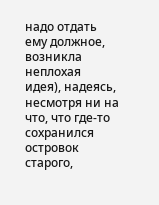надо отдать ему должное, возникла неплохая идея), надеясь, несмотря ни на что, что где-то сохранился островок старого,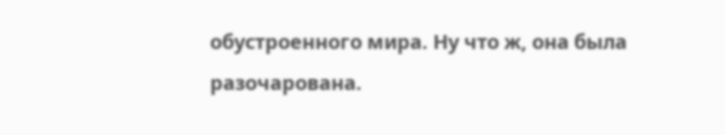обустроенного мира. Ну что ж, она была разочарована.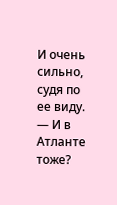И очень сильно, судя по ее виду.
— И в Атланте тоже?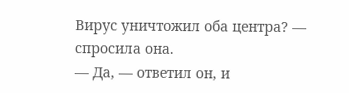Вирус уничтожил оба центра? — спросила она.
— Да, — ответил он, и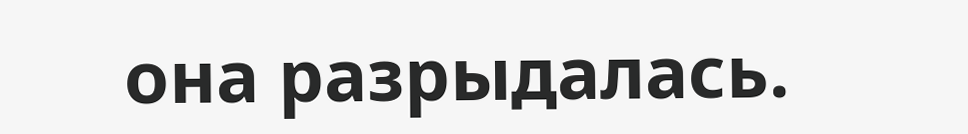она разрыдалась.